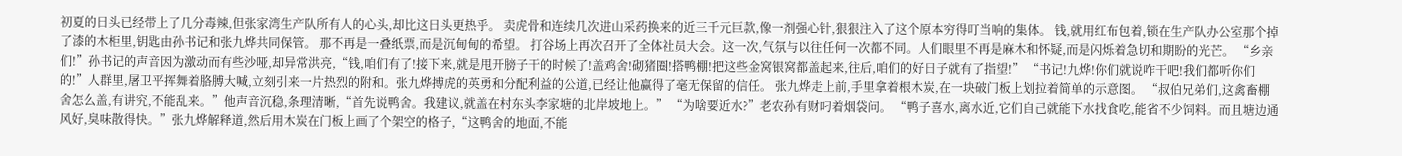初夏的日头已经带上了几分毒辣,但张家湾生产队所有人的心头,却比这日头更热乎。 卖虎骨和连续几次进山采药换来的近三千元巨款,像一剂强心针,狠狠注入了这个原本穷得叮当响的集体。 钱,就用红布包着,锁在生产队办公室那个掉了漆的木柜里,钥匙由孙书记和张九烨共同保管。 那不再是一叠纸票,而是沉甸甸的希望。 打谷场上再次召开了全体社员大会。这一次,气氛与以往任何一次都不同。人们眼里不再是麻木和怀疑,而是闪烁着急切和期盼的光芒。 “乡亲们!”孙书记的声音因为激动而有些沙哑,却异常洪亮,“钱,咱们有了!接下来,就是甩开膀子干的时候了!盖鸡舍!砌猪圈!搭鸭棚!把这些金窝银窝都盖起来,往后,咱们的好日子就有了指望!” “书记!九烨!你们就说咋干吧!我们都听你们的!”人群里,屠卫平挥舞着胳膊大喊,立刻引来一片热烈的附和。张九烨搏虎的英勇和分配利益的公道,已经让他赢得了毫无保留的信任。 张九烨走上前,手里拿着根木炭,在一块破门板上划拉着简单的示意图。 “叔伯兄弟们,这禽畜棚舍怎么盖,有讲究,不能乱来。”他声音沉稳,条理清晰,“首先说鸭舍。我建议,就盖在村东头李家塘的北岸坡地上。” “为啥要近水?”老农孙有财叼着烟袋问。 “鸭子喜水,离水近,它们自己就能下水找食吃,能省不少饲料。而且塘边通风好,臭味散得快。”张九烨解释道,然后用木炭在门板上画了个架空的格子,“这鸭舍的地面,不能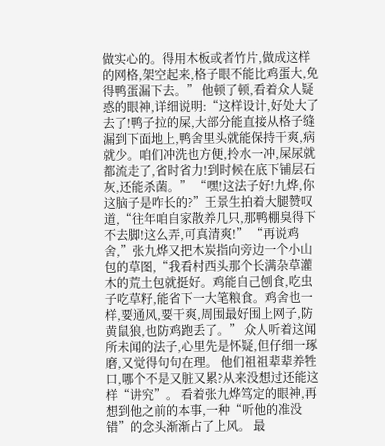做实心的。得用木板或者竹片,做成这样的网格,架空起来,格子眼不能比鸡蛋大,免得鸭蛋漏下去。” 他顿了顿,看着众人疑惑的眼神,详细说明:“这样设计,好处大了去了!鸭子拉的屎,大部分能直接从格子缝漏到下面地上,鸭舍里头就能保持干爽,病就少。咱们冲洗也方便,拎水一冲,屎尿就都流走了,省时省力!到时候在底下铺层石灰,还能杀菌。” “嘿!这法子好!九烨,你这脑子是咋长的?”王景生拍着大腿赞叹道,“往年咱自家散养几只,那鸭棚臭得下不去脚!这么弄,可真清爽!” “再说鸡舍,”张九烨又把木炭指向旁边一个小山包的草图,“我看村西头那个长满杂草灌木的荒土包就挺好。鸡能自己刨食,吃虫子吃草籽,能省下一大笔粮食。鸡舍也一样,要通风,要干爽,周围最好围上网子,防黄鼠狼,也防鸡跑丢了。” 众人听着这闻所未闻的法子,心里先是怀疑,但仔细一琢磨,又觉得句句在理。 他们祖祖辈辈养牲口,哪个不是又脏又累?从来没想过还能这样“讲究”。 看着张九烨笃定的眼神,再想到他之前的本事,一种“听他的准没错”的念头渐渐占了上风。 最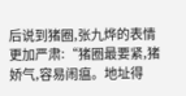后说到猪圈,张九烨的表情更加严肃:“猪圈最要紧,猪娇气,容易闹瘟。地址得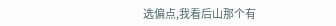选偏点,我看后山那个有